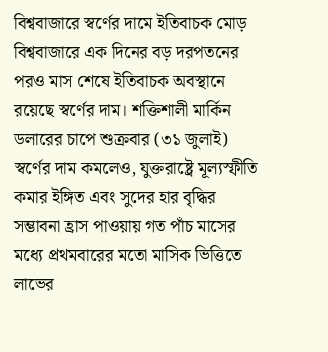বিশ্ববাজারে স্বর্ণের দামে ইতিবাচক মোড়
বিশ্ববাজারে এক দিনের বড় দরপতনের পরও মাস শেষে ইতিবাচক অবস্থানে রয়েছে স্বর্ণের দাম। শক্তিশালী মার্কিন ডলারের চাপে শুক্রবার (৩১ জুলাই) স্বর্ণের দাম কমলেও, যুক্তরাষ্ট্রে মূল্যস্ফীতি কমার ইঙ্গিত এবং সুদের হার বৃদ্ধির সম্ভাবনা হ্রাস পাওয়ায় গত পাঁচ মাসের মধ্যে প্রথমবারের মতো মাসিক ভিত্তিতে লাভের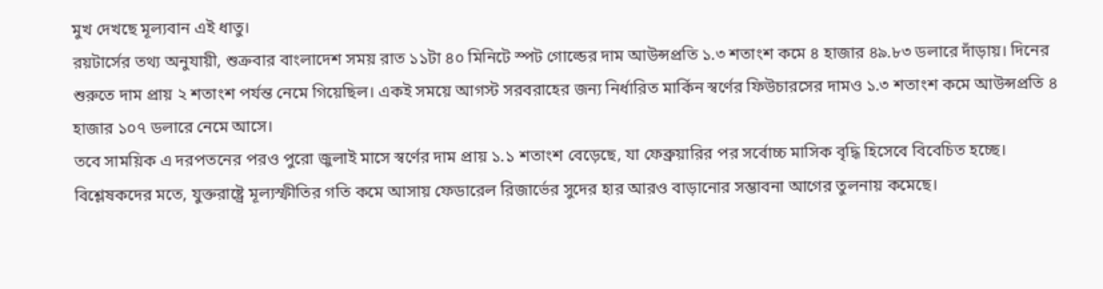মুখ দেখছে মূল্যবান এই ধাতু।
রয়টার্সের তথ্য অনুযায়ী, শুক্রবার বাংলাদেশ সময় রাত ১১টা ৪০ মিনিটে স্পট গোল্ডের দাম আউন্সপ্রতি ১.৩ শতাংশ কমে ৪ হাজার ৪৯.৮৩ ডলারে দাঁড়ায়। দিনের শুরুতে দাম প্রায় ২ শতাংশ পর্যন্ত নেমে গিয়েছিল। একই সময়ে আগস্ট সরবরাহের জন্য নির্ধারিত মার্কিন স্বর্ণের ফিউচারসের দামও ১.৩ শতাংশ কমে আউন্সপ্রতি ৪ হাজার ১০৭ ডলারে নেমে আসে।
তবে সাময়িক এ দরপতনের পরও পুরো জুলাই মাসে স্বর্ণের দাম প্রায় ১.১ শতাংশ বেড়েছে, যা ফেব্রুয়ারির পর সর্বোচ্চ মাসিক বৃদ্ধি হিসেবে বিবেচিত হচ্ছে।
বিশ্লেষকদের মতে, যুক্তরাষ্ট্রে মূল্যস্ফীতির গতি কমে আসায় ফেডারেল রিজার্ভের সুদের হার আরও বাড়ানোর সম্ভাবনা আগের তুলনায় কমেছে।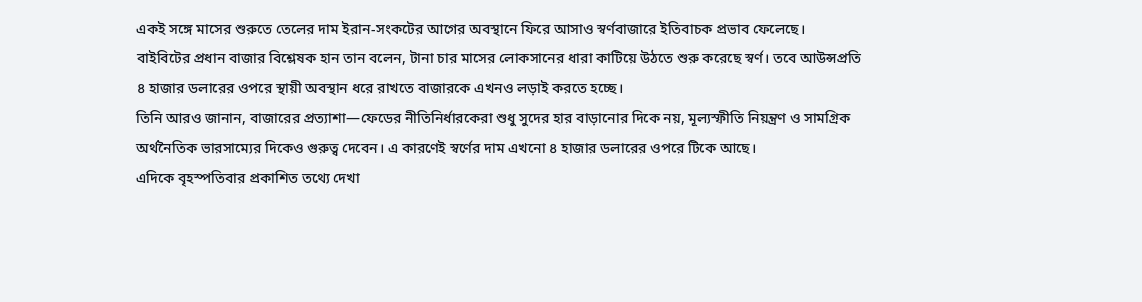একই সঙ্গে মাসের শুরুতে তেলের দাম ইরান-সংকটের আগের অবস্থানে ফিরে আসাও স্বর্ণবাজারে ইতিবাচক প্রভাব ফেলেছে।
বাইবিটের প্রধান বাজার বিশ্লেষক হান তান বলেন, টানা চার মাসের লোকসানের ধারা কাটিয়ে উঠতে শুরু করেছে স্বর্ণ। তবে আউন্সপ্রতি ৪ হাজার ডলারের ওপরে স্থায়ী অবস্থান ধরে রাখতে বাজারকে এখনও লড়াই করতে হচ্ছে।
তিনি আরও জানান, বাজারের প্রত্যাশা—ফেডের নীতিনির্ধারকেরা শুধু সুদের হার বাড়ানোর দিকে নয়, মূল্যস্ফীতি নিয়ন্ত্রণ ও সামগ্রিক অর্থনৈতিক ভারসাম্যের দিকেও গুরুত্ব দেবেন। এ কারণেই স্বর্ণের দাম এখনো ৪ হাজার ডলারের ওপরে টিকে আছে।
এদিকে বৃহস্পতিবার প্রকাশিত তথ্যে দেখা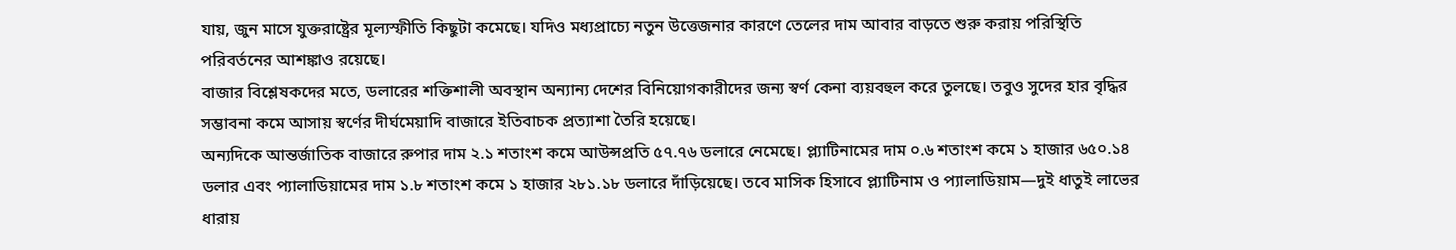যায়, জুন মাসে যুক্তরাষ্ট্রের মূল্যস্ফীতি কিছুটা কমেছে। যদিও মধ্যপ্রাচ্যে নতুন উত্তেজনার কারণে তেলের দাম আবার বাড়তে শুরু করায় পরিস্থিতি পরিবর্তনের আশঙ্কাও রয়েছে।
বাজার বিশ্লেষকদের মতে, ডলারের শক্তিশালী অবস্থান অন্যান্য দেশের বিনিয়োগকারীদের জন্য স্বর্ণ কেনা ব্যয়বহুল করে তুলছে। তবুও সুদের হার বৃদ্ধির সম্ভাবনা কমে আসায় স্বর্ণের দীর্ঘমেয়াদি বাজারে ইতিবাচক প্রত্যাশা তৈরি হয়েছে।
অন্যদিকে আন্তর্জাতিক বাজারে রুপার দাম ২.১ শতাংশ কমে আউন্সপ্রতি ৫৭.৭৬ ডলারে নেমেছে। প্ল্যাটিনামের দাম ০.৬ শতাংশ কমে ১ হাজার ৬৫০.১৪ ডলার এবং প্যালাডিয়ামের দাম ১.৮ শতাংশ কমে ১ হাজার ২৮১.১৮ ডলারে দাঁড়িয়েছে। তবে মাসিক হিসাবে প্ল্যাটিনাম ও প্যালাডিয়াম—দুই ধাতুই লাভের ধারায়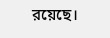রয়েছে।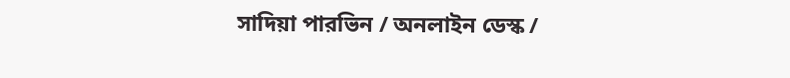সাদিয়া পারভিন / অনলাইন ডেস্ক /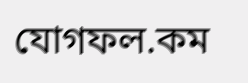যোগফল.কম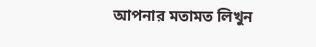আপনার মতামত লিখুন